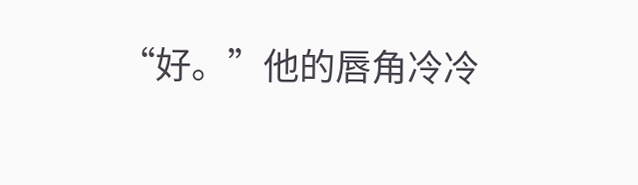“好。”他的唇角冷冷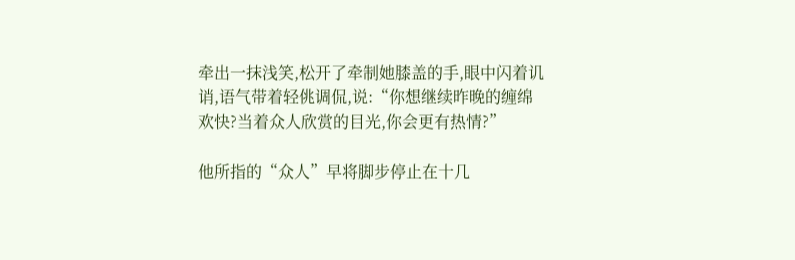牵出一抹浅笑,松开了牵制她膝盖的手,眼中闪着讥诮,语气带着轻佻调侃,说:“你想继续昨晚的缠绵欢快?当着众人欣赏的目光,你会更有热情?”

他所指的“众人”早将脚步停止在十几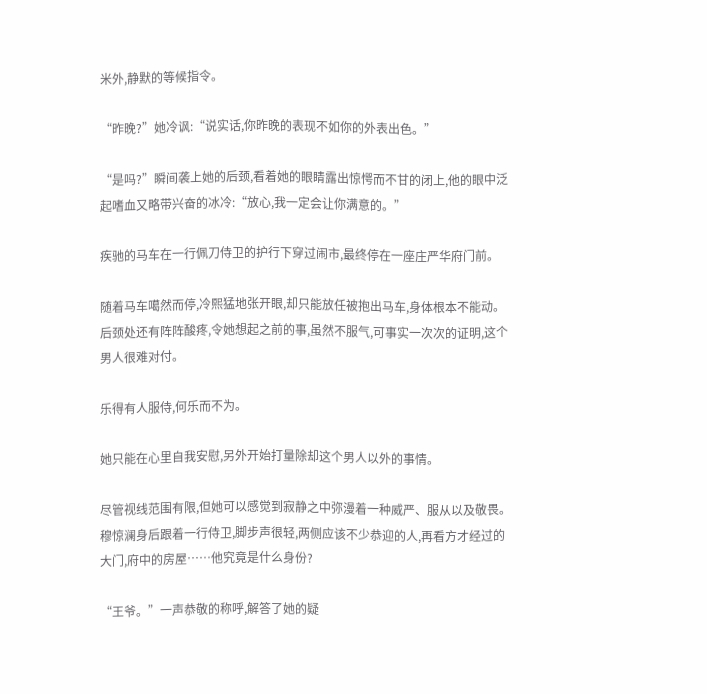米外,静默的等候指令。

“昨晚?”她冷讽:“说实话,你昨晚的表现不如你的外表出色。”

“是吗?”瞬间袭上她的后颈,看着她的眼睛露出惊愕而不甘的闭上,他的眼中泛起嗜血又略带兴奋的冰冷:“放心,我一定会让你满意的。”

疾驰的马车在一行佩刀侍卫的护行下穿过闹市,最终停在一座庄严华府门前。

随着马车噶然而停,冷熙猛地张开眼,却只能放任被抱出马车,身体根本不能动。后颈处还有阵阵酸疼,令她想起之前的事,虽然不服气,可事实一次次的证明,这个男人很难对付。

乐得有人服侍,何乐而不为。

她只能在心里自我安慰,另外开始打量除却这个男人以外的事情。

尽管视线范围有限,但她可以感觉到寂静之中弥漫着一种威严、服从以及敬畏。穆惊澜身后跟着一行侍卫,脚步声很轻,两侧应该不少恭迎的人,再看方才经过的大门,府中的房屋……他究竟是什么身份?

“王爷。”一声恭敬的称呼,解答了她的疑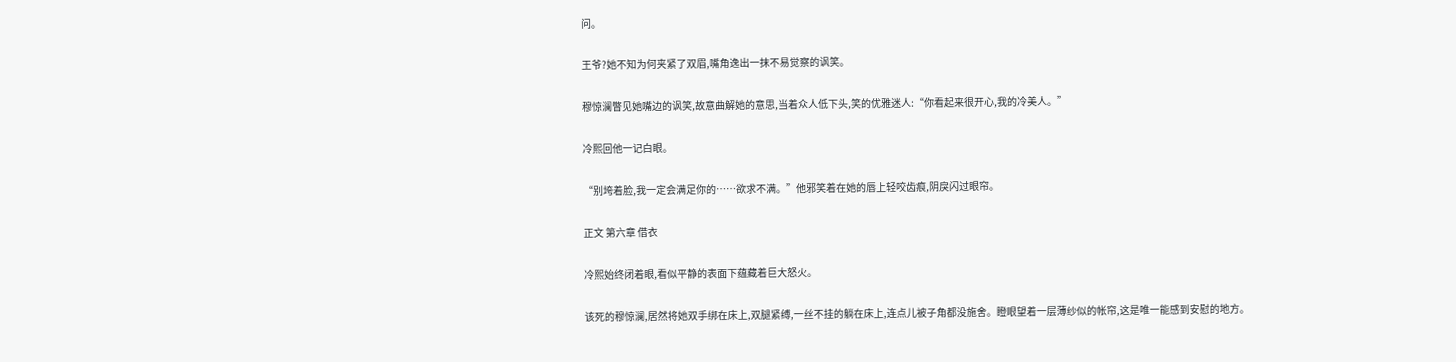问。

王爷?她不知为何夹紧了双眉,嘴角逸出一抹不易觉察的讽笑。

穆惊澜瞥见她嘴边的讽笑,故意曲解她的意思,当着众人低下头,笑的优雅迷人:“你看起来很开心,我的冷美人。”

冷熙回他一记白眼。

“别垮着脸,我一定会满足你的……欲求不满。”他邪笑着在她的唇上轻咬齿痕,阴戾闪过眼帘。

正文 第六章 借衣

冷熙始终闭着眼,看似平静的表面下蕴藏着巨大怒火。

该死的穆惊澜,居然将她双手绑在床上,双腿紧缚,一丝不挂的躺在床上,连点儿被子角都没施舍。瞪眼望着一层薄纱似的帐帘,这是唯一能感到安慰的地方。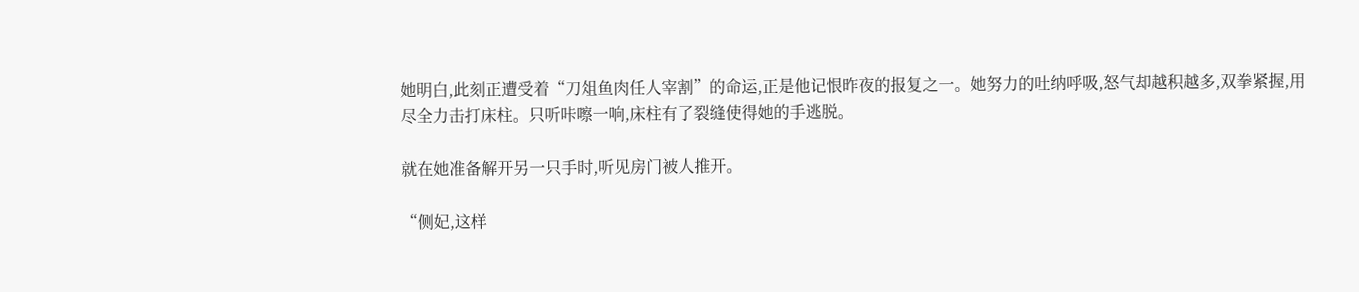她明白,此刻正遭受着“刀俎鱼肉任人宰割”的命运,正是他记恨昨夜的报复之一。她努力的吐纳呼吸,怒气却越积越多,双拳紧握,用尽全力击打床柱。只听咔嚓一响,床柱有了裂缝使得她的手逃脱。

就在她准备解开另一只手时,听见房门被人推开。

“侧妃,这样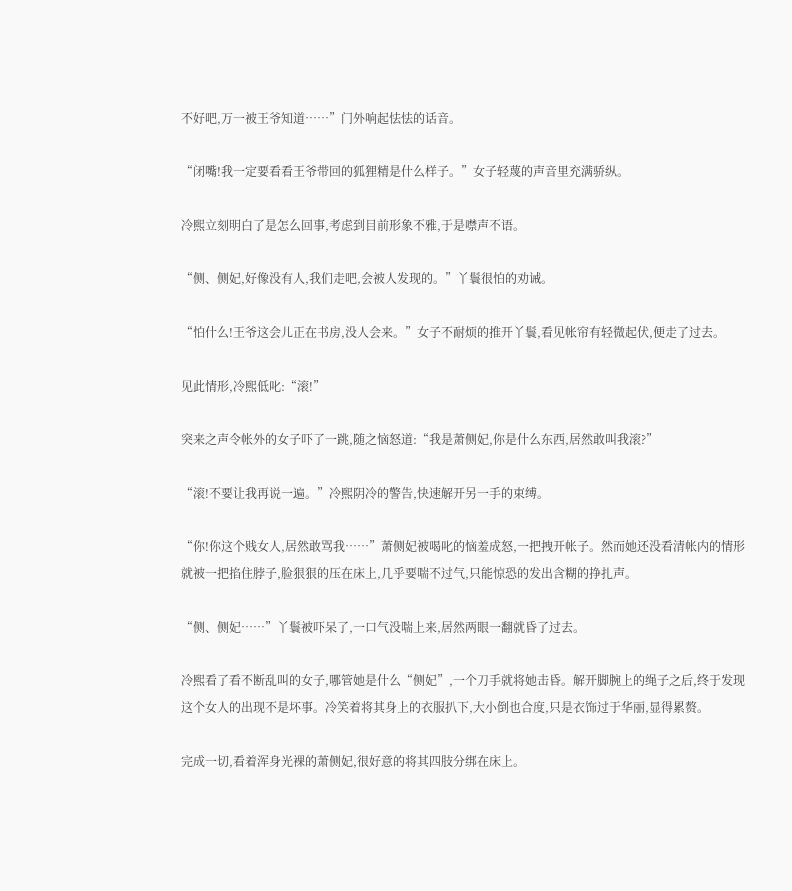不好吧,万一被王爷知道……”门外响起怯怯的话音。

“闭嘴!我一定要看看王爷带回的狐狸精是什么样子。”女子轻蔑的声音里充满骄纵。

冷熙立刻明白了是怎么回事,考虑到目前形象不雅,于是噤声不语。

“侧、侧妃,好像没有人,我们走吧,会被人发现的。”丫鬟很怕的劝诫。

“怕什么!王爷这会儿正在书房,没人会来。”女子不耐烦的推开丫鬟,看见帐帘有轻微起伏,便走了过去。

见此情形,冷熙低叱:“滚!”

突来之声令帐外的女子吓了一跳,随之恼怒道:“我是萧侧妃,你是什么东西,居然敢叫我滚?”

“滚!不要让我再说一遍。”冷熙阴冷的警告,快速解开另一手的束缚。

“你!你这个贱女人,居然敢骂我……”萧侧妃被喝叱的恼羞成怒,一把拽开帐子。然而她还没看清帐内的情形就被一把掐住脖子,脸狠狠的压在床上,几乎要喘不过气,只能惊恐的发出含糊的挣扎声。

“侧、侧妃……”丫鬟被吓呆了,一口气没喘上来,居然两眼一翻就昏了过去。

冷熙看了看不断乱叫的女子,哪管她是什么“侧妃”,一个刀手就将她击昏。解开脚腕上的绳子之后,终于发现这个女人的出现不是坏事。冷笑着将其身上的衣服扒下,大小倒也合度,只是衣饰过于华丽,显得累赘。

完成一切,看着浑身光裸的萧侧妃,很好意的将其四肢分绑在床上。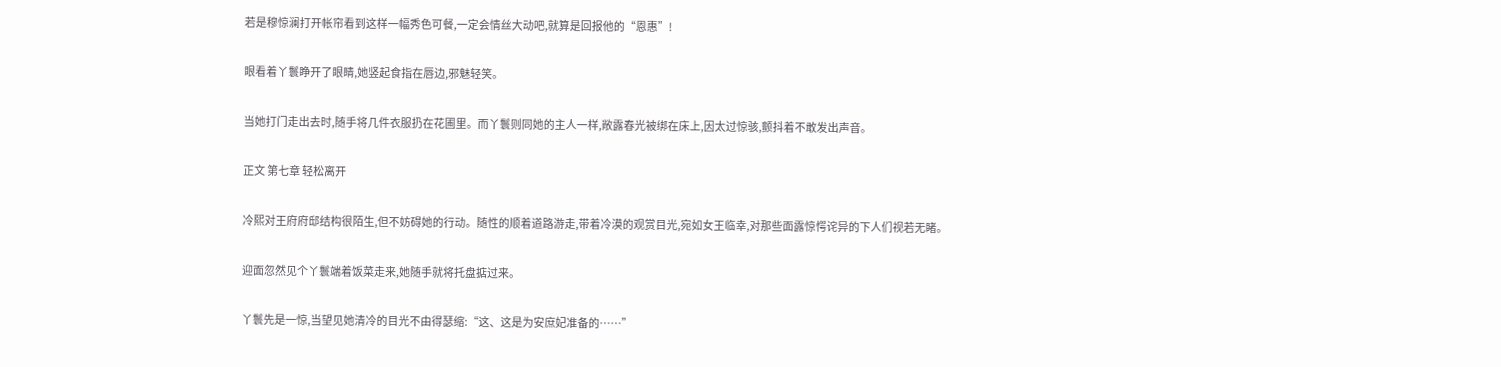若是穆惊澜打开帐帘看到这样一幅秀色可餐,一定会情丝大动吧,就算是回报他的“恩惠”!

眼看着丫鬟睁开了眼睛,她竖起食指在唇边,邪魅轻笑。

当她打门走出去时,随手将几件衣服扔在花圃里。而丫鬟则同她的主人一样,敞露春光被绑在床上,因太过惊骇,颤抖着不敢发出声音。

正文 第七章 轻松离开

冷熙对王府府邸结构很陌生,但不妨碍她的行动。随性的顺着道路游走,带着冷漠的观赏目光,宛如女王临幸,对那些面露惊愕诧异的下人们视若无睹。

迎面忽然见个丫鬟端着饭菜走来,她随手就将托盘掂过来。

丫鬟先是一惊,当望见她清冷的目光不由得瑟缩:“这、这是为安庶妃准备的……”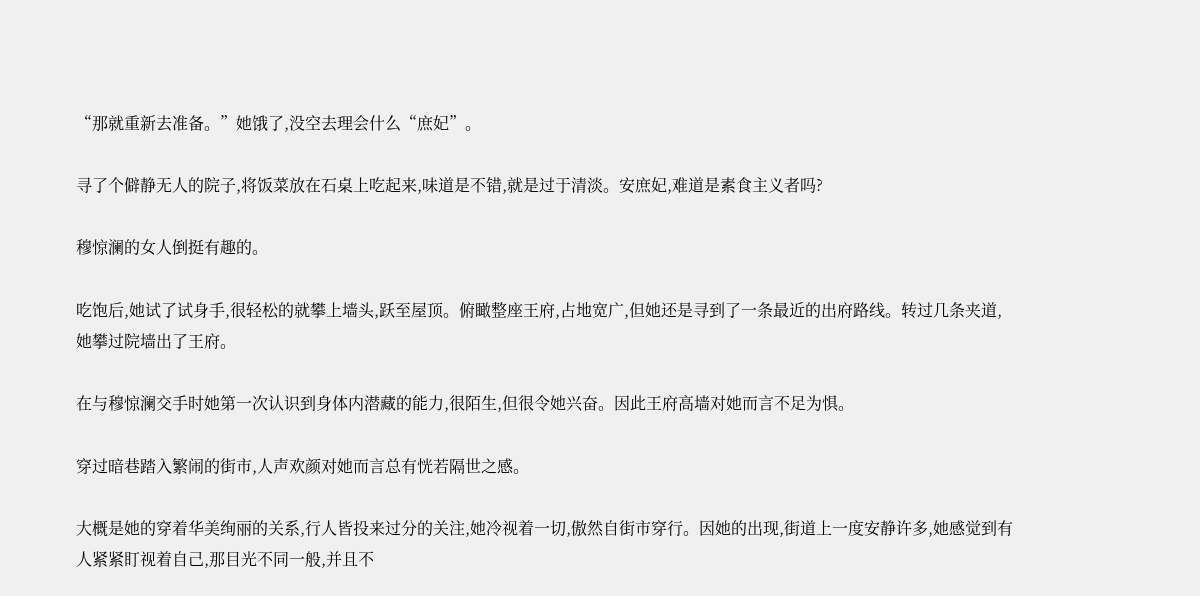“那就重新去准备。”她饿了,没空去理会什么“庶妃”。

寻了个僻静无人的院子,将饭菜放在石桌上吃起来,味道是不错,就是过于清淡。安庶妃,难道是素食主义者吗?

穆惊澜的女人倒挺有趣的。

吃饱后,她试了试身手,很轻松的就攀上墙头,跃至屋顶。俯瞰整座王府,占地宽广,但她还是寻到了一条最近的出府路线。转过几条夹道,她攀过院墙出了王府。

在与穆惊澜交手时她第一次认识到身体内潜藏的能力,很陌生,但很令她兴奋。因此王府高墙对她而言不足为惧。

穿过暗巷踏入繁闹的街市,人声欢颜对她而言总有恍若隔世之感。

大概是她的穿着华美绚丽的关系,行人皆投来过分的关注,她冷视着一切,傲然自街市穿行。因她的出现,街道上一度安静许多,她感觉到有人紧紧盯视着自己,那目光不同一般,并且不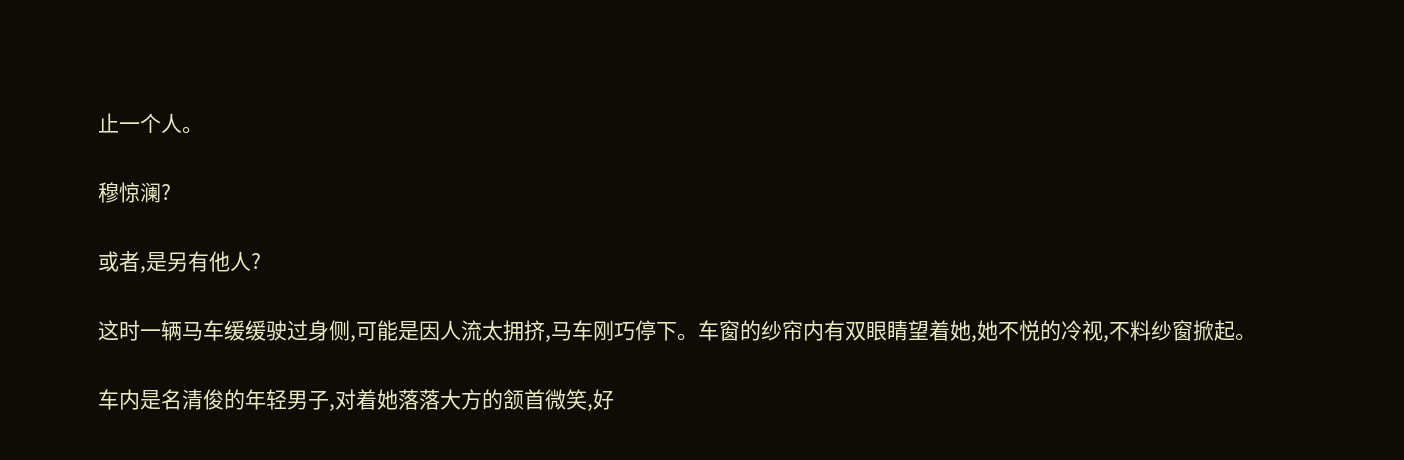止一个人。

穆惊澜?

或者,是另有他人?

这时一辆马车缓缓驶过身侧,可能是因人流太拥挤,马车刚巧停下。车窗的纱帘内有双眼睛望着她,她不悦的冷视,不料纱窗掀起。

车内是名清俊的年轻男子,对着她落落大方的颔首微笑,好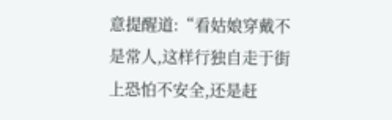意提醒道:“看姑娘穿戴不是常人,这样行独自走于街上恐怕不安全,还是赶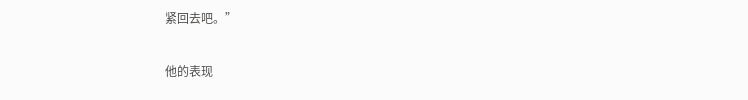紧回去吧。”

他的表现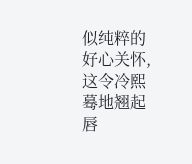似纯粹的好心关怀,这令冷熙蓦地翘起唇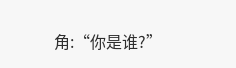角:“你是谁?”